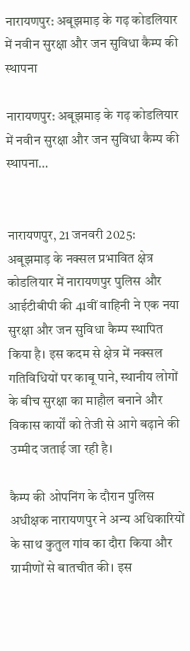नारायणपुर: अबूझमाड़ के गढ़ कोडलियार में नवीन सुरक्षा और जन सुविधा कैम्प की स्थापना

नारायणपुर: अबूझमाड़ के गढ़ कोडलियार में नवीन सुरक्षा और जन सुविधा कैम्प की स्थापना…


नारायणपुर, 21 जनवरी 2025: अबूझमाड़ के नक्सल प्रभावित क्षेत्र कोडलियार में नारायणपुर पुलिस और आईटीबीपी की 41वीं वाहिनी ने एक नया सुरक्षा और जन सुविधा कैम्प स्थापित किया है। इस कदम से क्षेत्र में नक्सल गतिविधियों पर काबू पाने, स्थानीय लोगों के बीच सुरक्षा का माहौल बनाने और विकास कार्यों को तेजी से आगे बढ़ाने की उम्मीद जताई जा रही है।

कैम्प की ओपनिंग के दौरान पुलिस अधीक्षक नारायणपुर ने अन्य अधिकारियों के साथ कुतुल गांव का दौरा किया और ग्रामीणों से बातचीत की। इस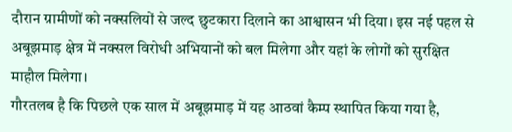दौरान ग्रामीणों को नक्सलियों से जल्द छुटकारा दिलाने का आश्वासन भी दिया। इस नई पहल से अबूझमाड़ क्षेत्र में नक्सल विरोधी अभियानों को बल मिलेगा और यहां के लोगों को सुरक्षित माहौल मिलेगा।
गौरतलब है कि पिछले एक साल में अबूझमाड़ में यह आठवां कैम्प स्थापित किया गया है,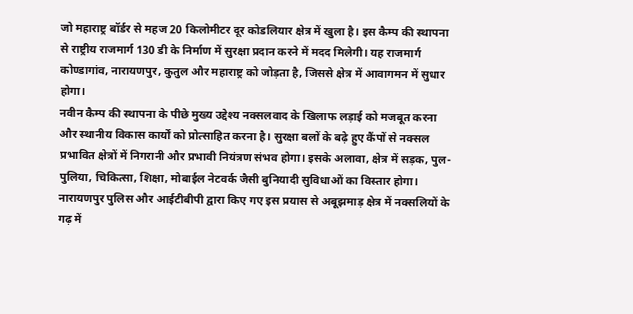जो महाराष्ट्र बॉर्डर से महज 20 किलोमीटर दूर कोडलियार क्षेत्र में खुला है। इस कैम्प की स्थापना से राष्ट्रीय राजमार्ग 130 डी के निर्माण में सुरक्षा प्रदान करने में मदद मिलेगी। यह राजमार्ग कोण्डागांव, नारायणपुर, कुतुल और महाराष्ट्र को जोड़ता है, जिससे क्षेत्र में आवागमन में सुधार होगा।
नवीन कैम्प की स्थापना के पीछे मुख्य उद्देश्य नक्सलवाद के खिलाफ लड़ाई को मजबूत करना और स्थानीय विकास कार्यों को प्रोत्साहित करना है। सुरक्षा बलों के बढ़े हुए कैंपों से नक्सल प्रभावित क्षेत्रों में निगरानी और प्रभावी नियंत्रण संभव होगा। इसके अलावा, क्षेत्र में सड़क, पुल-पुलिया, चिकित्सा, शिक्षा, मोबाईल नेटवर्क जैसी बुनियादी सुविधाओं का विस्तार होगा।
नारायणपुर पुलिस और आईटीबीपी द्वारा किए गए इस प्रयास से अबूझमाड़ क्षेत्र में नक्सलियों के गढ़ में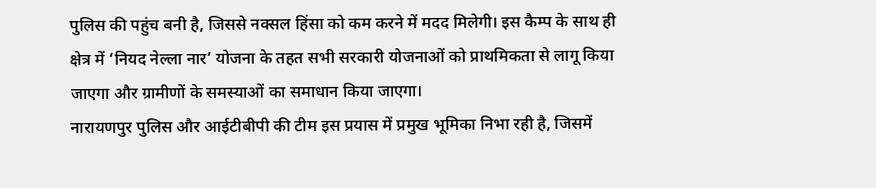पुलिस की पहुंच बनी है, जिससे नक्सल हिंसा को कम करने में मदद मिलेगी। इस कैम्प के साथ ही क्षेत्र में ‘नियद नेल्ला नार’ योजना के तहत सभी सरकारी योजनाओं को प्राथमिकता से लागू किया जाएगा और ग्रामीणों के समस्याओं का समाधान किया जाएगा।
नारायणपुर पुलिस और आईटीबीपी की टीम इस प्रयास में प्रमुख भूमिका निभा रही है, जिसमें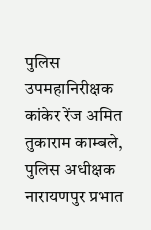पुलिस उपमहानिरीक्षक कांकेर रेंज अमित तुकाराम काम्बले, पुलिस अधीक्षक नारायणपुर प्रभात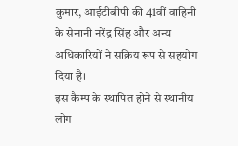कुमार, आईटीबीपी की 41वीं वाहिनी के सेनानी नरेंद्र सिंह और अन्य अधिकारियों ने सक्रिय रूप से सहयोग दिया है।
इस कैम्प के स्थापित होने से स्थानीय लोग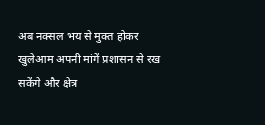अब नक्सल भय से मुक्त होकर खुलेआम अपनी मांगें प्रशासन से रख सकेंगे और क्षेत्र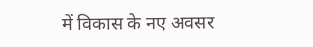में विकास के नए अवसर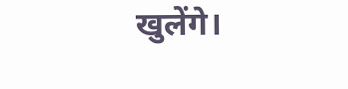खुलेंगे।